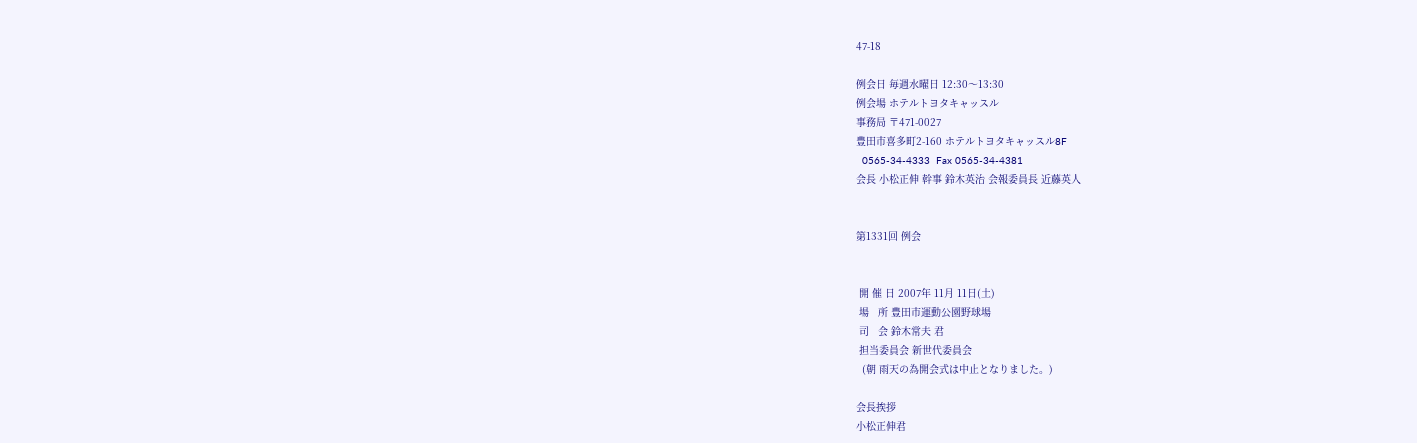47-18

例会日 毎週水曜日 12:30〜13:30
例会場 ホテルトヨタキャッスル
事務局 〒471-0027
豊田市喜多町2-160 ホテルトヨタキャッスル8F
  0565-34-4333  Fax 0565-34-4381
会長 小松正伸 幹事 鈴木英治 会報委員長 近藤英人


第1331回 例会


 開 催 日 2007年 11月 11日(土)
 場   所 豊田市運動公園野球場
 司   会 鈴木常夫 君
 担当委員会 新世代委員会
  (朝 雨天の為開会式は中止となりました。)

会長挨拶
小松正伸君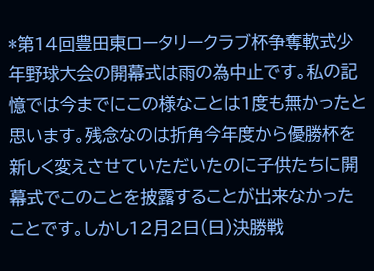*第14回豊田東ロータリークラブ杯争奪軟式少年野球大会の開幕式は雨の為中止です。私の記憶では今までにこの様なことは1度も無かったと思います。残念なのは折角今年度から優勝杯を新しく変えさせていただいたのに子供たちに開幕式でこのことを披露することが出来なかったことです。しかし12月2日(日)決勝戦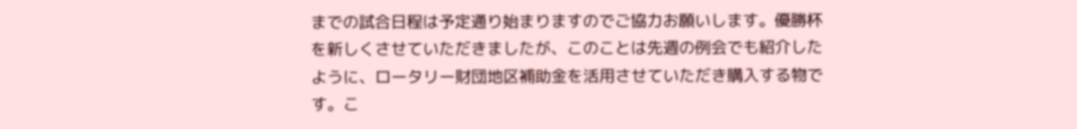までの試合日程は予定通り始まりますのでご協力お願いします。優勝杯を新しくさせていただきましたが、このことは先週の例会でも紹介したように、ロータリー財団地区補助金を活用させていただき購入する物です。こ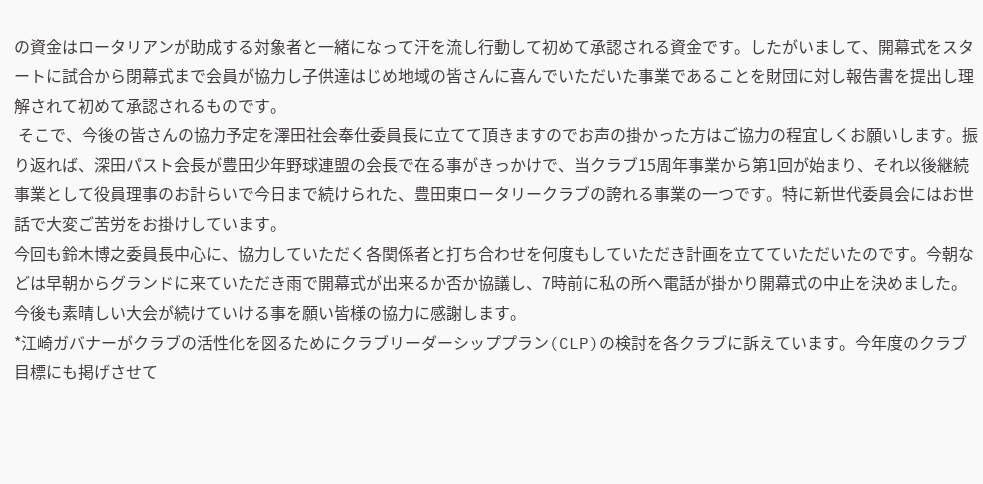の資金はロータリアンが助成する対象者と一緒になって汗を流し行動して初めて承認される資金です。したがいまして、開幕式をスタートに試合から閉幕式まで会員が協力し子供達はじめ地域の皆さんに喜んでいただいた事業であることを財団に対し報告書を提出し理解されて初めて承認されるものです。
 そこで、今後の皆さんの協力予定を澤田社会奉仕委員長に立てて頂きますのでお声の掛かった方はご協力の程宜しくお願いします。振り返れば、深田パスト会長が豊田少年野球連盟の会長で在る事がきっかけで、当クラブ15周年事業から第1回が始まり、それ以後継続事業として役員理事のお計らいで今日まで続けられた、豊田東ロータリークラブの誇れる事業の一つです。特に新世代委員会にはお世話で大変ご苦労をお掛けしています。
今回も鈴木博之委員長中心に、協力していただく各関係者と打ち合わせを何度もしていただき計画を立てていただいたのです。今朝などは早朝からグランドに来ていただき雨で開幕式が出来るか否か協議し、7時前に私の所へ電話が掛かり開幕式の中止を決めました。今後も素晴しい大会が続けていける事を願い皆様の協力に感謝します。
*江崎ガバナーがクラブの活性化を図るためにクラブリーダーシッププラン(CLP)の検討を各クラブに訴えています。今年度のクラブ目標にも掲げさせて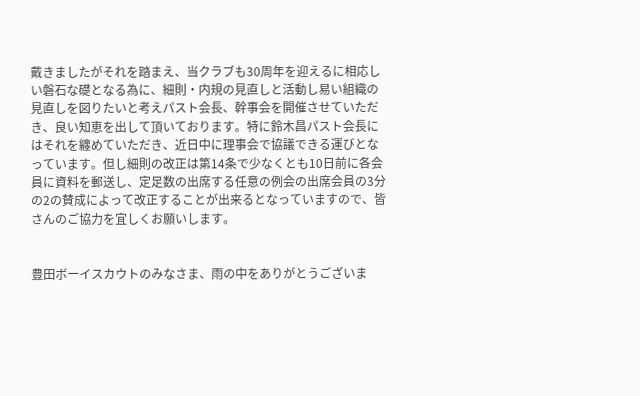戴きましたがそれを踏まえ、当クラブも30周年を迎えるに相応しい磐石な礎となる為に、細則・内規の見直しと活動し易い組織の見直しを図りたいと考えパスト会長、幹事会を開催させていただき、良い知恵を出して頂いております。特に鈴木昌パスト会長にはそれを纏めていただき、近日中に理事会で協議できる運びとなっています。但し細則の改正は第14条で少なくとも10日前に各会員に資料を郵送し、定足数の出席する任意の例会の出席会員の3分の2の賛成によって改正することが出来るとなっていますので、皆さんのご協力を宜しくお願いします。


豊田ボーイスカウトのみなさま、雨の中をありがとうございま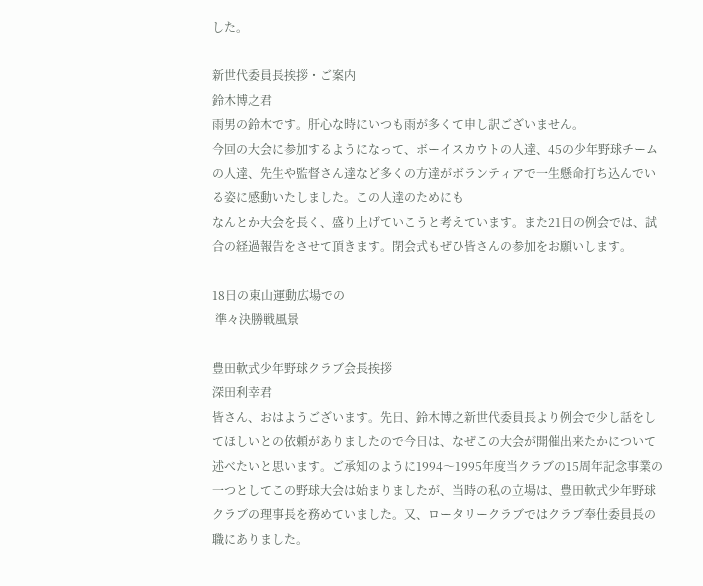した。

新世代委員長挨拶・ご案内
鈴木博之君
雨男の鈴木です。肝心な時にいつも雨が多くて申し訳ございません。
今回の大会に参加するようになって、ボーイスカウトの人達、45の少年野球チームの人達、先生や監督さん達など多くの方達がボランティアで一生懸命打ち込んでいる姿に感動いたしました。この人達のためにも
なんとか大会を長く、盛り上げていこうと考えています。また21日の例会では、試合の経過報告をさせて頂きます。閉会式もぜひ皆さんの参加をお願いします。

18日の東山運動広場での
 準々決勝戦風景

豊田軟式少年野球クラブ会長挨拶
深田利幸君
皆さん、おはようございます。先日、鈴木博之新世代委員長より例会で少し話をしてほしいとの依頼がありましたので今日は、なぜこの大会が開催出来たかについて述べたいと思います。ご承知のように1994〜1995年度当クラブの15周年記念事業の一つとしてこの野球大会は始まりましたが、当時の私の立場は、豊田軟式少年野球クラブの理事長を務めていました。又、ロータリークラブではクラブ奉仕委員長の職にありました。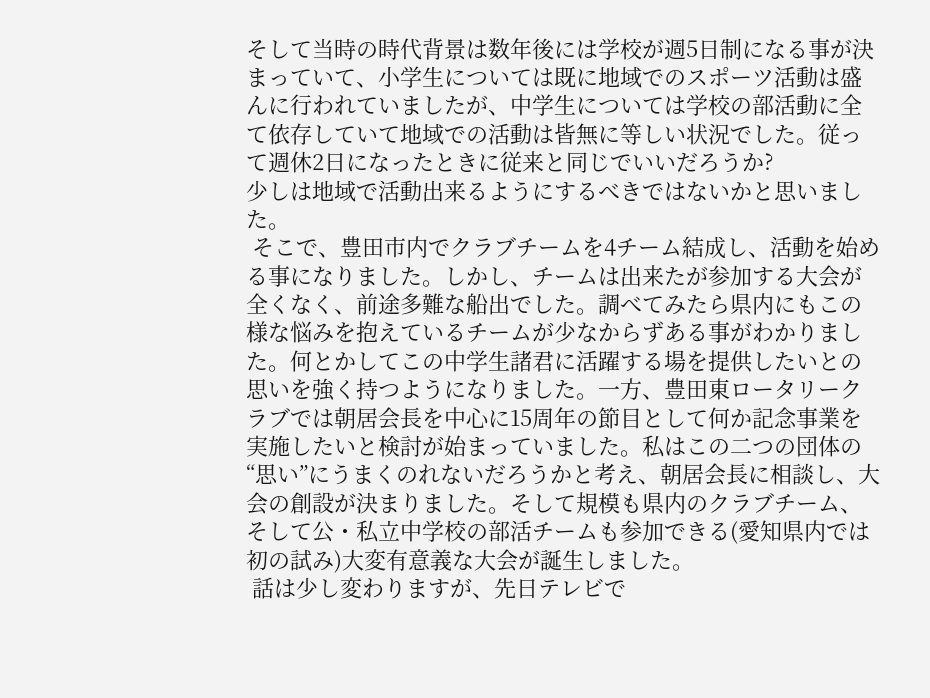そして当時の時代背景は数年後には学校が週5日制になる事が決まっていて、小学生については既に地域でのスポーツ活動は盛んに行われていましたが、中学生については学校の部活動に全て依存していて地域での活動は皆無に等しい状況でした。従って週休2日になったときに従来と同じでいいだろうか?
少しは地域で活動出来るようにするべきではないかと思いました。
 そこで、豊田市内でクラブチームを4チーム結成し、活動を始める事になりました。しかし、チームは出来たが参加する大会が全くなく、前途多難な船出でした。調べてみたら県内にもこの様な悩みを抱えているチームが少なからずある事がわかりました。何とかしてこの中学生諸君に活躍する場を提供したいとの思いを強く持つようになりました。一方、豊田東ロータリークラブでは朝居会長を中心に15周年の節目として何か記念事業を実施したいと検討が始まっていました。私はこの二つの団体の“思い”にうまくのれないだろうかと考え、朝居会長に相談し、大会の創設が決まりました。そして規模も県内のクラブチーム、そして公・私立中学校の部活チームも参加できる(愛知県内では初の試み)大変有意義な大会が誕生しました。
 話は少し変わりますが、先日テレビで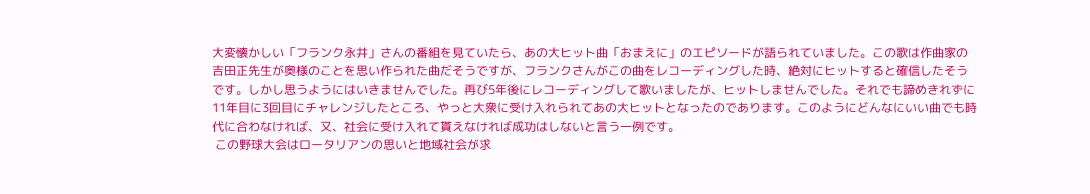大変懐かしい「フランク永井」さんの番組を見ていたら、あの大ヒット曲「おまえに」のエピソードが語られていました。この歌は作曲家の吉田正先生が奥様のことを思い作られた曲だそうですが、フランクさんがこの曲をレコーディングした時、絶対にヒットすると確信したそうです。しかし思うようにはいきませんでした。再び5年後にレコーディングして歌いましたが、ヒットしませんでした。それでも諦めきれずに11年目に3回目にチャレンジしたところ、やっと大衆に受け入れられてあの大ヒットとなったのであります。このようにどんなにいい曲でも時代に合わなければ、又、社会に受け入れて貰えなければ成功はしないと言う一例です。
 この野球大会はロータリアンの思いと地域社会が求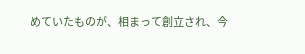めていたものが、相まって創立され、今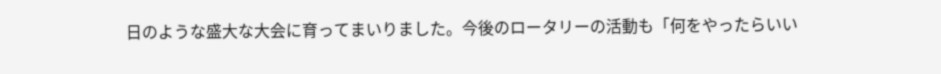日のような盛大な大会に育ってまいりました。今後のロータリーの活動も「何をやったらいい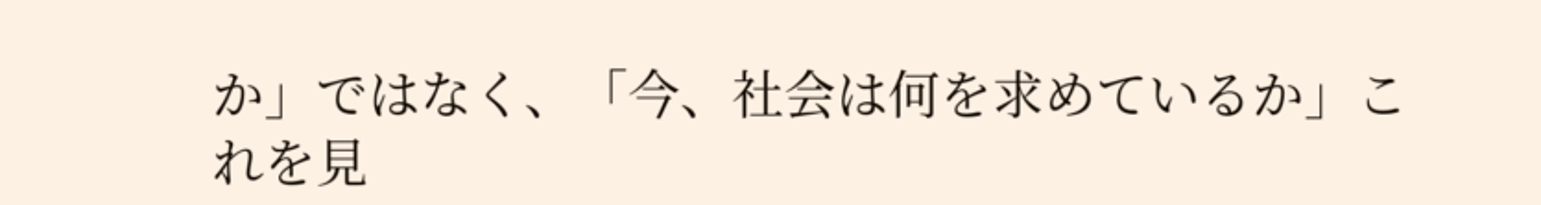か」ではなく、「今、社会は何を求めているか」これを見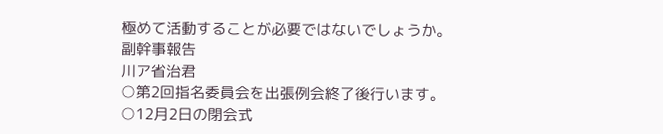極めて活動することが必要ではないでしょうか。
副幹事報告
川ア省治君
○第2回指名委員会を出張例会終了後行います。
○12月2日の閉会式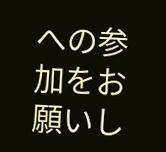への参加をお願いし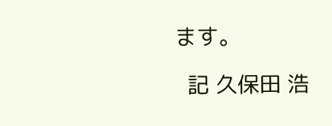ます。

  記 久保田 浩